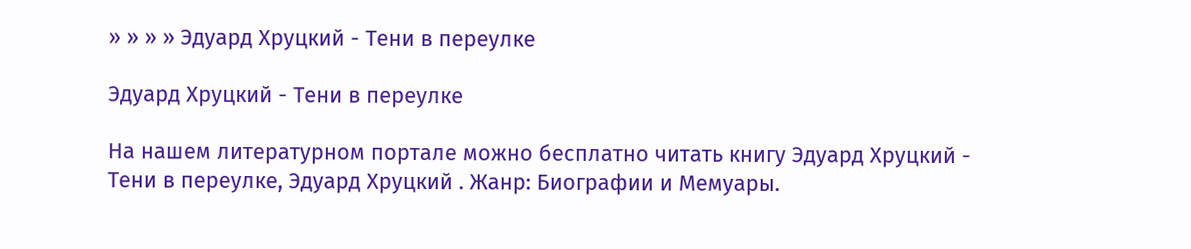» » » » Эдуард Хруцкий - Тени в переулке

Эдуард Хруцкий - Тени в переулке

На нашем литературном портале можно бесплатно читать книгу Эдуард Хруцкий - Тени в переулке, Эдуард Хруцкий . Жанр: Биографии и Мемуары.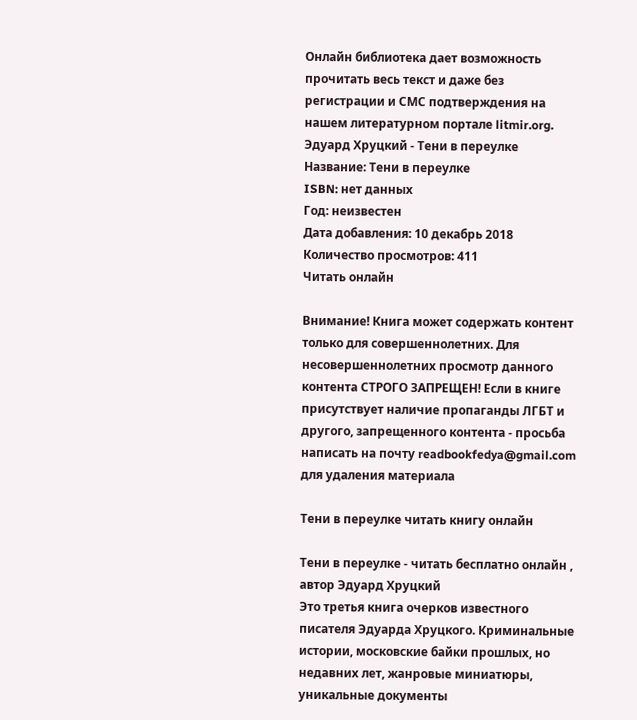Онлайн библиотека дает возможность прочитать весь текст и даже без регистрации и СМС подтверждения на нашем литературном портале litmir.org.
Эдуард Хруцкий - Тени в переулке
Название: Тени в переулке
ISBN: нет данных
Год: неизвестен
Дата добавления: 10 декабрь 2018
Количество просмотров: 411
Читать онлайн

Внимание! Книга может содержать контент только для совершеннолетних. Для несовершеннолетних просмотр данного контента СТРОГО ЗАПРЕЩЕН! Если в книге присутствует наличие пропаганды ЛГБТ и другого, запрещенного контента - просьба написать на почту readbookfedya@gmail.com для удаления материала

Тени в переулке читать книгу онлайн

Тени в переулке - читать бесплатно онлайн , автор Эдуард Хруцкий
Это третья книга очерков известного писателя Эдуарда Хруцкого. Криминальные истории, московские байки прошлых, но недавних лет, жанровые миниатюры, уникальные документы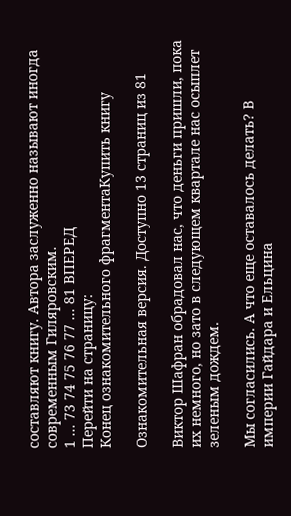составляют книгу. Автора заслуженно называют иногда современным Гиляровским.
1 ... 73 74 75 76 77 ... 81 ВПЕРЕД
Перейти на страницу:
Конец ознакомительного фрагментаКупить книгу

Ознакомительная версия. Доступно 13 страниц из 81

Виктор Шафран обрадовал нас, что деньги пришли, пока их немного, но зато в следующем квартале нас осыплет зеленым дождем.

Мы согласились. А что еще оставалось делать? В империи Гайдара и Ельцина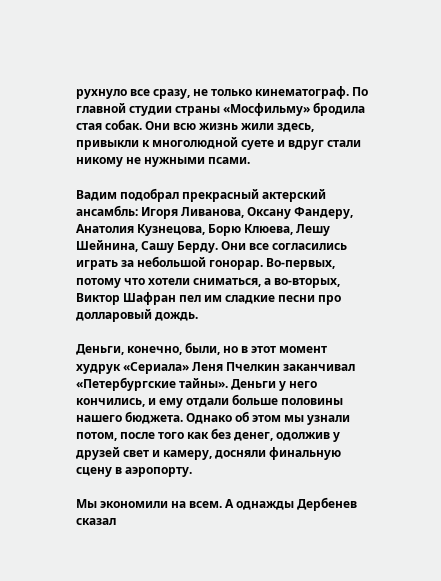рухнуло все сразу, не только кинематограф. По главной студии страны «Мосфильму» бродила стая собак. Они всю жизнь жили здесь, привыкли к многолюдной суете и вдруг стали никому не нужными псами.

Вадим подобрал прекрасный актерский ансамбль: Игоря Ливанова, Оксану Фандеру, Анатолия Кузнецова, Борю Клюева, Лешу Шейнина, Сашу Берду. Они все согласились играть за небольшой гонорар. Во-первых, потому что хотели сниматься, а во-вторых, Виктор Шафран пел им сладкие песни про долларовый дождь.

Деньги, конечно, были, но в этот момент худрук «Сериала» Леня Пчелкин заканчивал «Петербургские тайны». Деньги у него кончились, и ему отдали больше половины нашего бюджета. Однако об этом мы узнали потом, после того как без денег, одолжив у друзей свет и камеру, досняли финальную сцену в аэропорту.

Мы экономили на всем. А однажды Дербенев сказал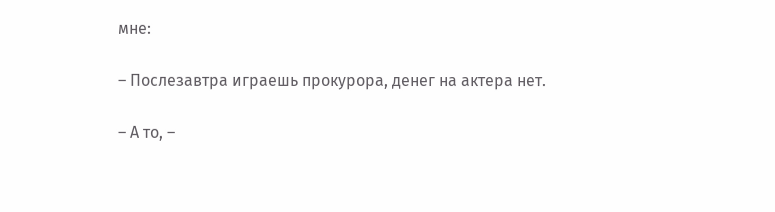мне:

– Послезавтра играешь прокурора, денег на актера нет.

– А то, –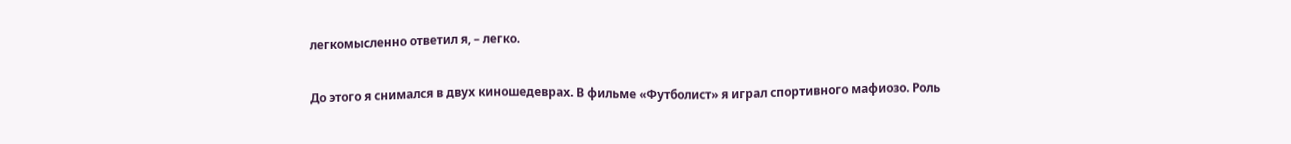легкомысленно ответил я, – легко.

До этого я снимался в двух киношедеврах. В фильме «Футболист» я играл спортивного мафиозо. Роль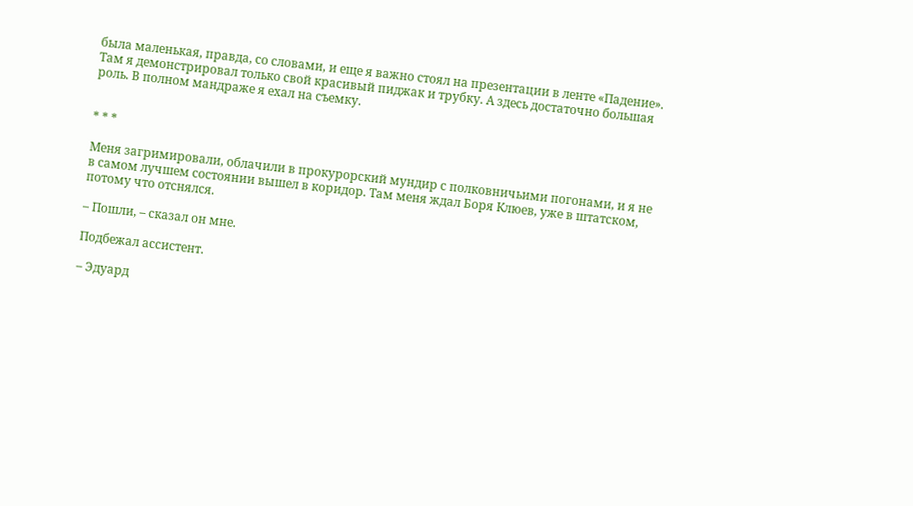была маленькая, правда, со словами, и еще я важно стоял на презентации в ленте «Падение». Там я демонстрировал только свой красивый пиджак и трубку. А здесь достаточно большая роль. В полном мандраже я ехал на съемку.


* * *

Меня загримировали, облачили в прокурорский мундир с полковничьими погонами, и я не в самом лучшем состоянии вышел в коридор. Там меня ждал Боря Клюев, уже в штатском, потому что отснялся.

– Пошли, – сказал он мне.

Подбежал ассистент.

– Эдуард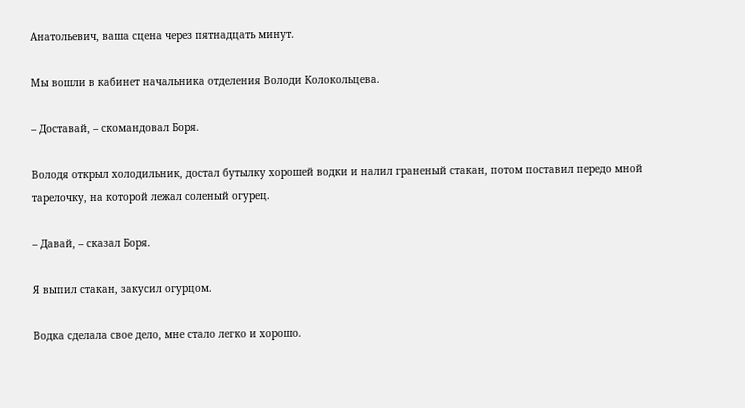Анатольевич, ваша сцена через пятнадцать минут.

Мы вошли в кабинет начальника отделения Володи Колокольцева.

– Доставай, – скомандовал Боря.

Володя открыл холодильник, достал бутылку хорошей водки и налил граненый стакан, потом поставил передо мной тарелочку, на которой лежал соленый огурец.

– Давай, – сказал Боря.

Я выпил стакан, закусил огурцом.

Водка сделала свое дело, мне стало легко и хорошо.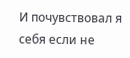И почувствовал я себя если не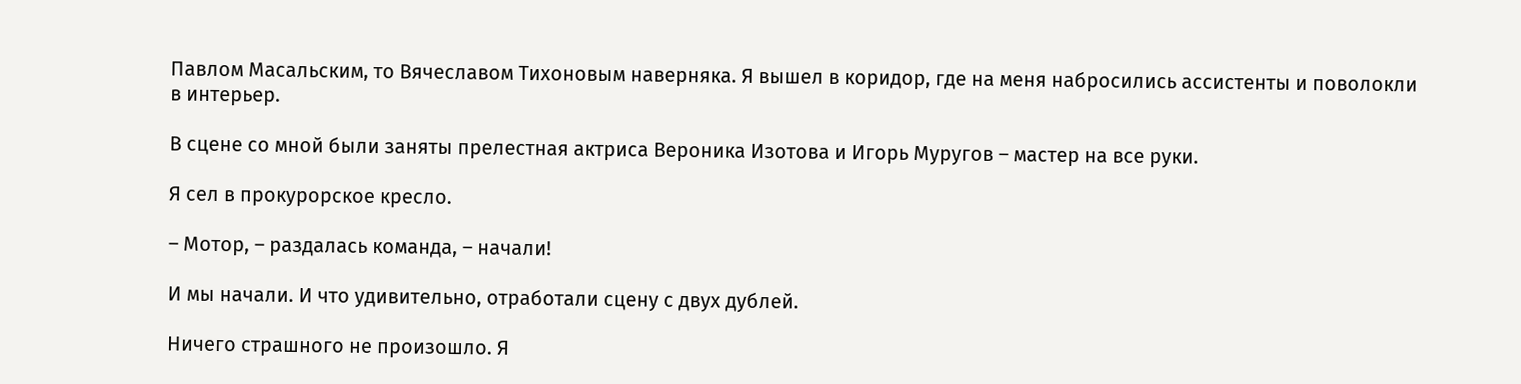Павлом Масальским, то Вячеславом Тихоновым наверняка. Я вышел в коридор, где на меня набросились ассистенты и поволокли в интерьер.

В сцене со мной были заняты прелестная актриса Вероника Изотова и Игорь Муругов – мастер на все руки.

Я сел в прокурорское кресло.

– Мотор, – раздалась команда, – начали!

И мы начали. И что удивительно, отработали сцену с двух дублей.

Ничего страшного не произошло. Я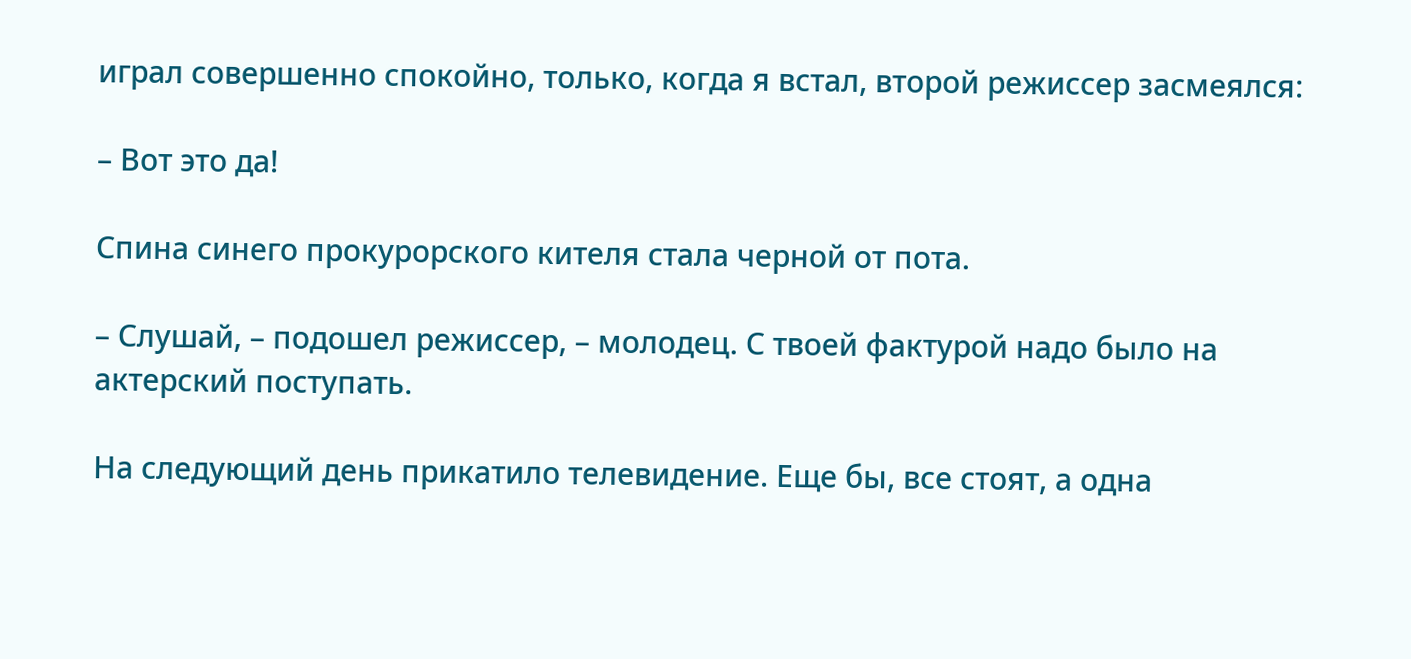играл совершенно спокойно, только, когда я встал, второй режиссер засмеялся:

– Вот это да!

Спина синего прокурорского кителя стала черной от пота.

– Слушай, – подошел режиссер, – молодец. С твоей фактурой надо было на актерский поступать.

На следующий день прикатило телевидение. Еще бы, все стоят, а одна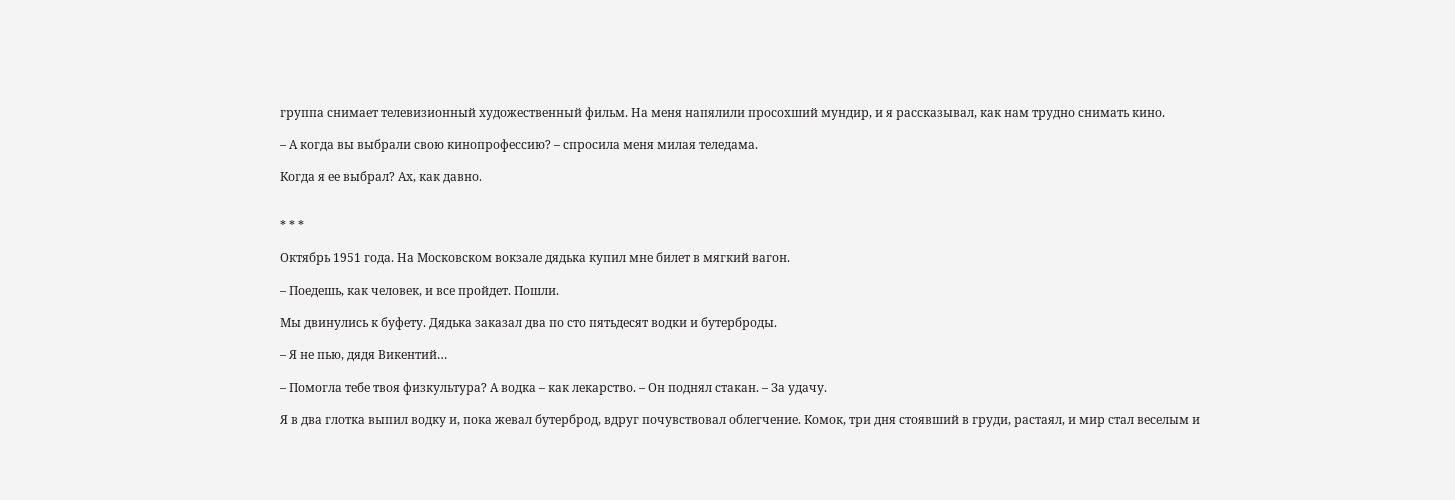группа снимает телевизионный художественный фильм. На меня напялили просохший мундир, и я рассказывал, как нам трудно снимать кино.

– А когда вы выбрали свою кинопрофессию? – спросила меня милая теледама.

Когда я ее выбрал? Ах, как давно.


* * *

Октябрь 1951 года. На Московском вокзале дядька купил мне билет в мягкий вагон.

– Поедешь, как человек, и все пройдет. Пошли.

Мы двинулись к буфету. Дядька заказал два по сто пятьдесят водки и бутерброды.

– Я не пью, дядя Викентий…

– Помогла тебе твоя физкультура? А водка – как лекарство. – Он поднял стакан. – За удачу.

Я в два глотка выпил водку и, пока жевал бутерброд, вдруг почувствовал облегчение. Комок, три дня стоявший в груди, растаял, и мир стал веселым и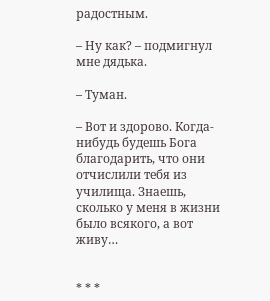радостным.

– Ну как? – подмигнул мне дядька.

– Туман.

– Вот и здорово. Когда-нибудь будешь Бога благодарить, что они отчислили тебя из училища. Знаешь, сколько у меня в жизни было всякого, а вот живу…


* * *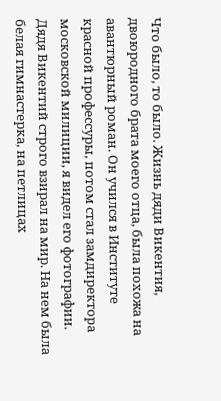Что было, то было. Жизнь дяди Викентия, двоюродного брата моего отца, была похожа на авантюрный роман. Он учился в Институте красной профессуры, потом стал замдиректоpa московской милиции, я видел его фотографии. Дядя Викентий строго взирал на мир. На нем была белая гимнастерка, на петлицах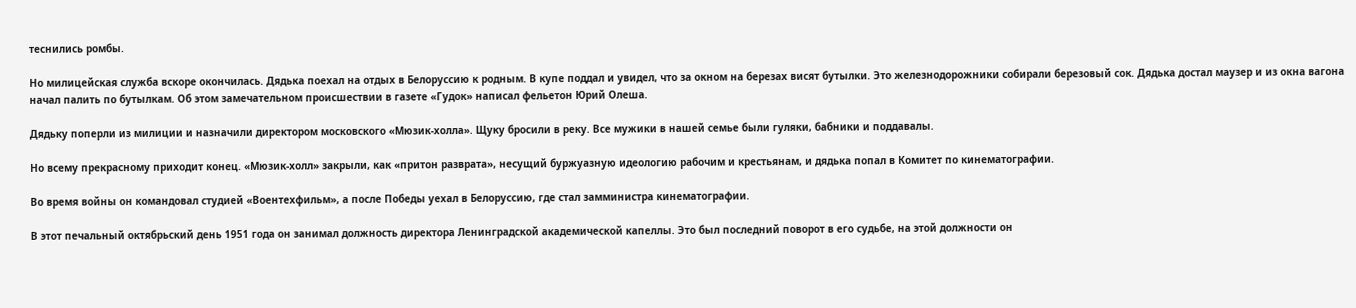теснились ромбы.

Но милицейская служба вскоре окончилась. Дядька поехал на отдых в Белоруссию к родным. В купе поддал и увидел, что за окном на березах висят бутылки. Это железнодорожники собирали березовый сок. Дядька достал маузер и из окна вагона начал палить по бутылкам. Об этом замечательном происшествии в газете «Гудок» написал фельетон Юрий Олеша.

Дядьку поперли из милиции и назначили директором московского «Мюзик-холла». Щуку бросили в реку. Все мужики в нашей семье были гуляки, бабники и поддавалы.

Но всему прекрасному приходит конец. «Мюзик-холл» закрыли, как «притон разврата», несущий буржуазную идеологию рабочим и крестьянам, и дядька попал в Комитет по кинематографии.

Во время войны он командовал студией «Воентехфильм», а после Победы уехал в Белоруссию, где стал замминистра кинематографии.

В этот печальный октябрьский день 1951 года он занимал должность директора Ленинградской академической капеллы. Это был последний поворот в его судьбе, на этой должности он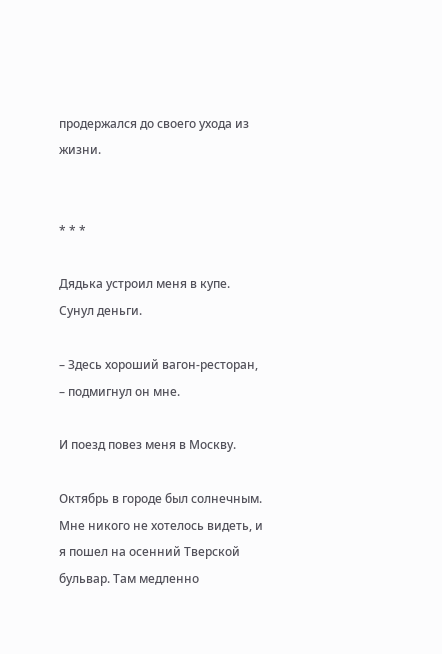продержался до своего ухода из жизни.


* * *

Дядька устроил меня в купе. Сунул деньги.

– Здесь хороший вагон-ресторан, – подмигнул он мне.

И поезд повез меня в Москву.

Октябрь в городе был солнечным. Мне никого не хотелось видеть, и я пошел на осенний Тверской бульвар. Там медленно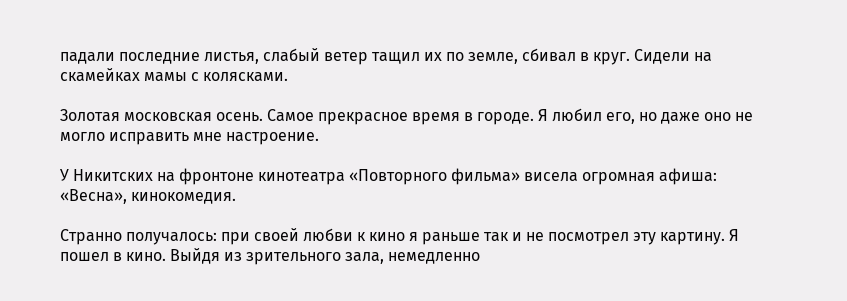падали последние листья, слабый ветер тащил их по земле, сбивал в круг. Сидели на скамейках мамы с колясками.

Золотая московская осень. Самое прекрасное время в городе. Я любил его, но даже оно не могло исправить мне настроение.

У Никитских на фронтоне кинотеатра «Повторного фильма» висела огромная афиша: «Весна», кинокомедия.

Странно получалось: при своей любви к кино я раньше так и не посмотрел эту картину. Я пошел в кино. Выйдя из зрительного зала, немедленно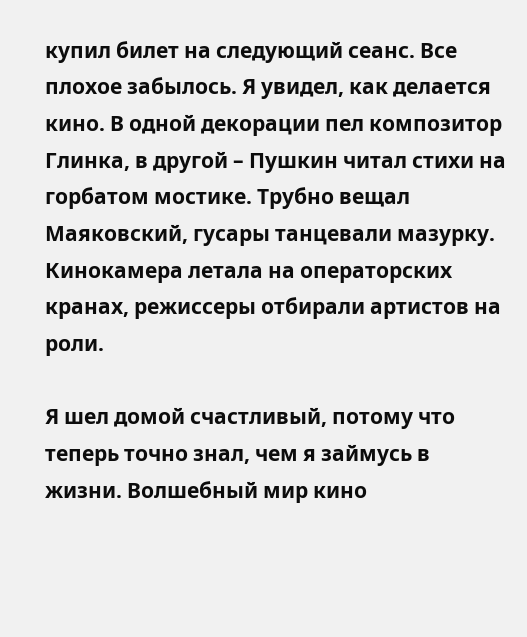купил билет на следующий сеанс. Все плохое забылось. Я увидел, как делается кино. В одной декорации пел композитор Глинка, в другой – Пушкин читал стихи на горбатом мостике. Трубно вещал Маяковский, гусары танцевали мазурку. Кинокамера летала на операторских кранах, режиссеры отбирали артистов на роли.

Я шел домой счастливый, потому что теперь точно знал, чем я займусь в жизни. Волшебный мир кино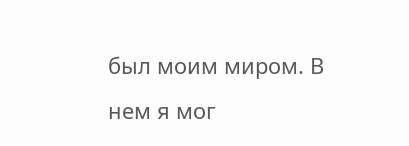был моим миром. В нем я мог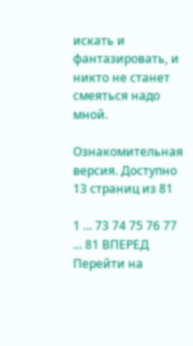искать и фантазировать, и никто не станет смеяться надо мной.

Ознакомительная версия. Доступно 13 страниц из 81

1 ... 73 74 75 76 77 ... 81 ВПЕРЕД
Перейти на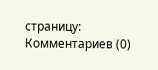страницу:
Комментариев (0)